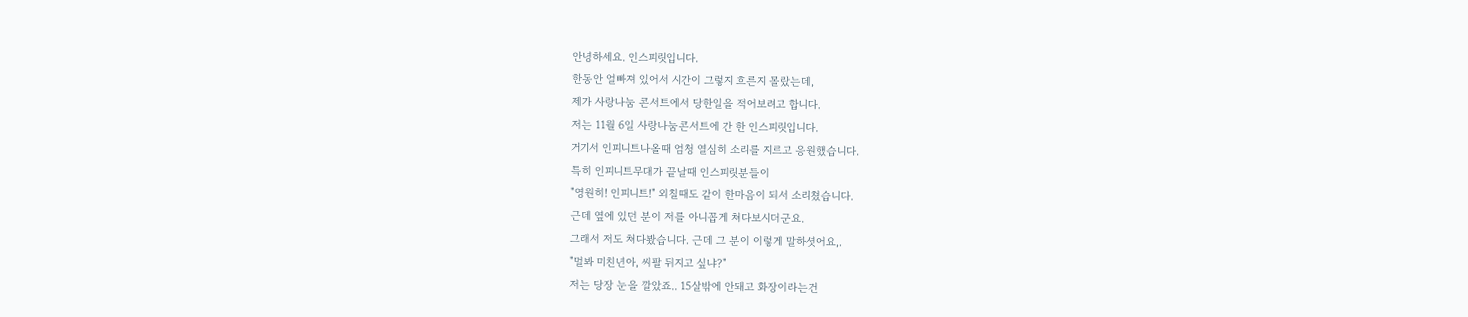안녕하세요. 인스피릿입니다.
한동안 얼빠져 있어서 시간이 그렇지 흐른지 몰랐는데,
제가 사랑나눔 콘서트에서 당한일을 적어보려고 합니다.
저는 11월 6일 사랑나눔콘서트에 간 한 인스피릿입니다.
거기서 인피니트나올때 엄청 열심히 소리를 지르고 응원했습니다.
특히 인피니트무대가 끝날때 인스피릿분들이
"영원히! 인피니트!" 외칠때도 같이 한마음이 되서 소리쳤습니다.
근데 옆에 있던 분이 저를 아니꼽게 쳐다보시더군요.
그래서 저도 쳐다봤습니다. 근데 그 분이 이렇게 말하셧어요,.
"멀봐 미친년아, 씨팔 뒤지고 싶냐?"
저는 당장 눈을 깔았죠.. 15살밖에 안돼고 화장이라는건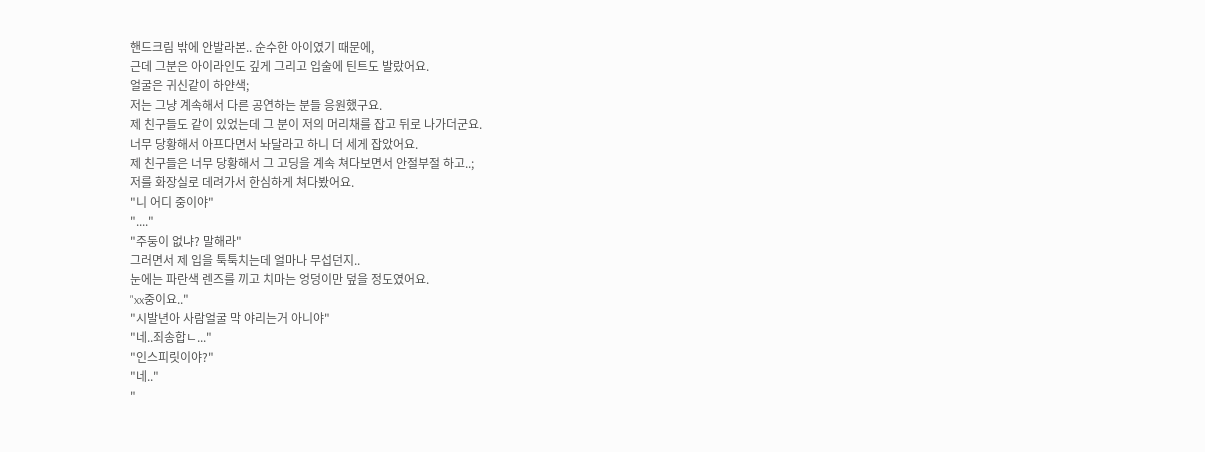핸드크림 밖에 안발라본.. 순수한 아이였기 때문에,
근데 그분은 아이라인도 깊게 그리고 입술에 틴트도 발랐어요.
얼굴은 귀신같이 하얀색;
저는 그냥 계속해서 다른 공연하는 분들 응원했구요.
제 친구들도 같이 있었는데 그 분이 저의 머리채를 잡고 뒤로 나가더군요.
너무 당황해서 아프다면서 놔달라고 하니 더 세게 잡았어요.
제 친구들은 너무 당황해서 그 고딩을 계속 쳐다보면서 안절부절 하고..;
저를 화장실로 데려가서 한심하게 쳐다봤어요.
"니 어디 중이야"
"...."
"주둥이 없냐? 말해라"
그러면서 제 입을 툭툭치는데 얼마나 무섭던지..
눈에는 파란색 렌즈를 끼고 치마는 엉덩이만 덮을 정도였어요.
"xx중이요.."
"시발년아 사람얼굴 막 야리는거 아니야"
"네..죄송합ㄴ..."
"인스피릿이야?"
"네.."
"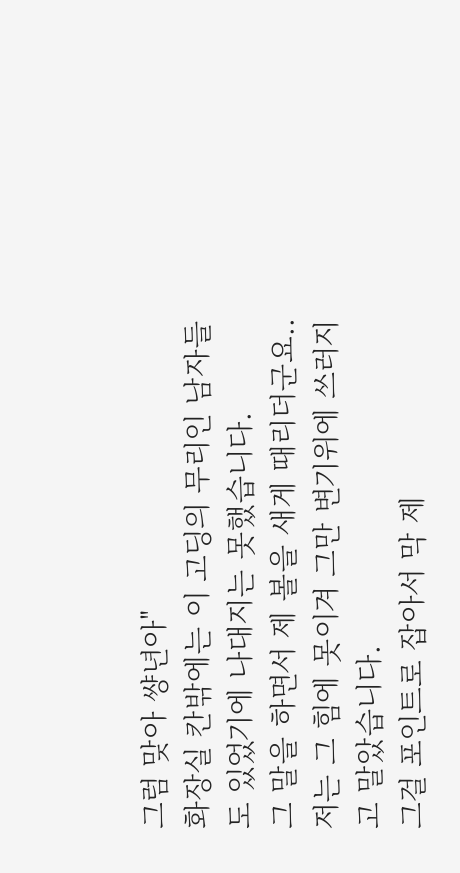그럼 맞아 썅년아"
화장실 칸밖에는 이 고딩의 무리인 남자들도 있었기에 나대지는 못했습니다.
그 말을 하면서 제 볼을 새게 때리더군요..
저는 그 힘에 못이겨 그만 변기위에 쓰러지고 말았습니다.
그걸 포인트로 잡아서 막 제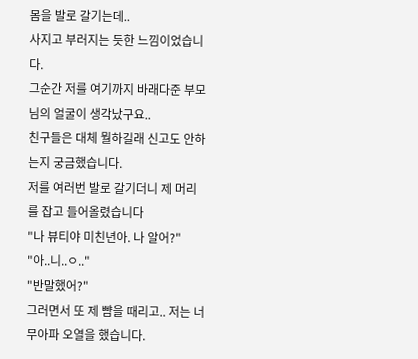몸을 발로 갈기는데..
사지고 부러지는 듯한 느낌이었습니다.
그순간 저를 여기까지 바래다준 부모님의 얼굴이 생각났구요..
친구들은 대체 뭘하길래 신고도 안하는지 궁금했습니다.
저를 여러번 발로 갈기더니 제 머리를 잡고 들어올렸습니다
"나 뷰티야 미친년아. 나 알어?"
"아..니..ㅇ.."
"반말했어?"
그러면서 또 제 뺨을 때리고.. 저는 너무아파 오열을 했습니다.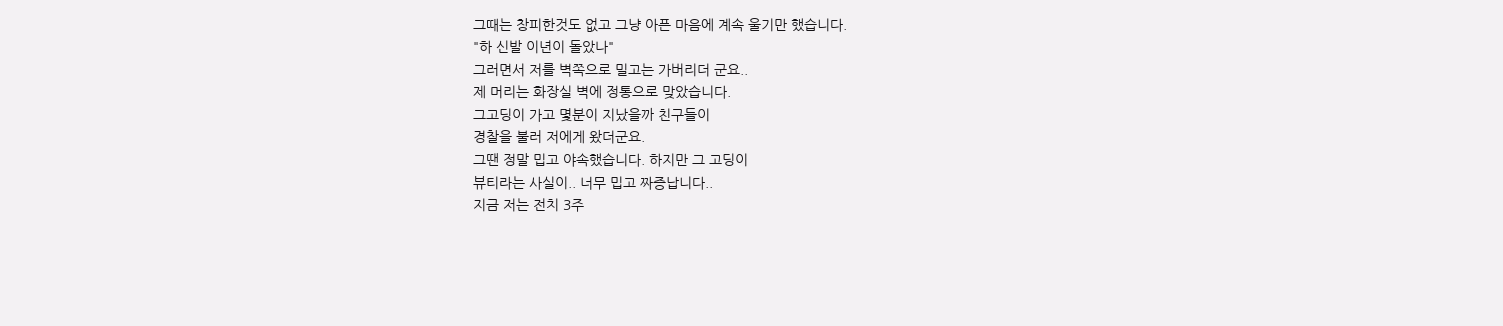그때는 창피한것도 없고 그냥 아픈 마음에 계속 울기만 했습니다.
"하 신발 이년이 돌았나"
그러면서 저를 벽쪽으로 밀고는 가버리더 군요..
제 머리는 화장실 벽에 정통으로 맞았습니다.
그고딩이 가고 몇분이 지났을까 친구들이
경찰을 불러 저에게 왔더군요.
그땐 정말 밉고 야속했습니다. 하지만 그 고딩이
뷰티라는 사실이.. 너무 밉고 짜증납니다..
지금 저는 전치 3주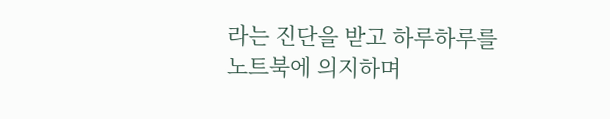라는 진단을 받고 하루하루를
노트북에 의지하며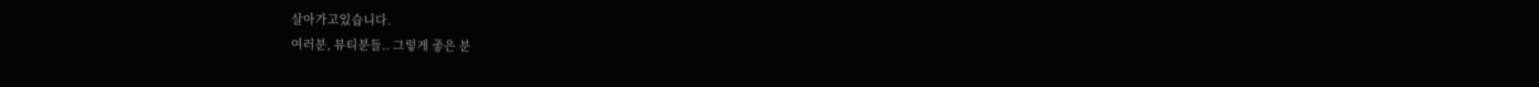살아가고있습니다.
여러분, 뷰티분들.. 그렇게 좋은 분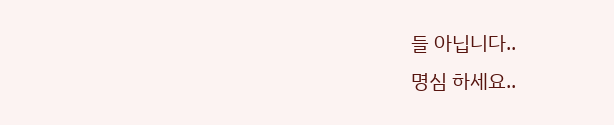들 아닙니다..
명심 하세요..